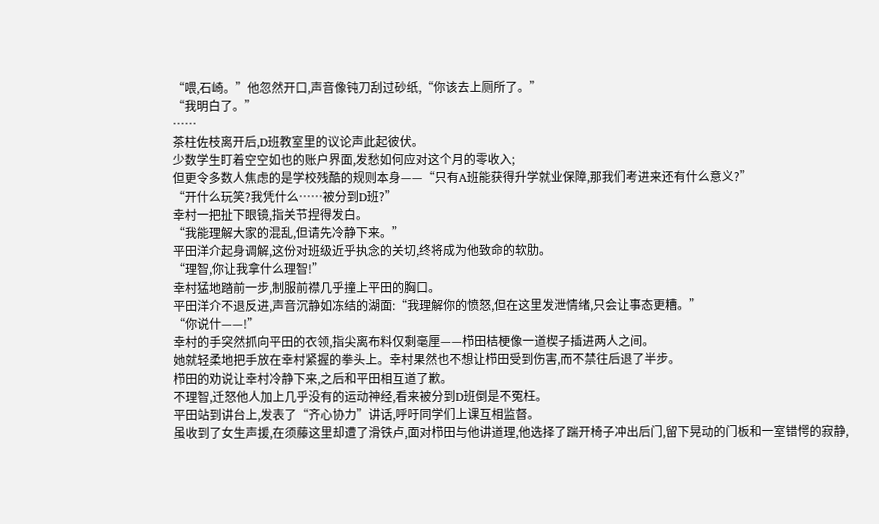“喂,石崎。”他忽然开口,声音像钝刀刮过砂纸,“你该去上厕所了。”
“我明白了。”
……
茶柱佐枝离开后,D班教室里的议论声此起彼伏。
少数学生盯着空空如也的账户界面,发愁如何应对这个月的零收入;
但更令多数人焦虑的是学校残酷的规则本身——“只有A班能获得升学就业保障,那我们考进来还有什么意义?”
“开什么玩笑?我凭什么……被分到D班?”
幸村一把扯下眼镜,指关节捏得发白。
“我能理解大家的混乱,但请先冷静下来。”
平田洋介起身调解,这份对班级近乎执念的关切,终将成为他致命的软肋。
“理智,你让我拿什么理智!”
幸村猛地踏前一步,制服前襟几乎撞上平田的胸口。
平田洋介不退反进,声音沉静如冻结的湖面:“我理解你的愤怒,但在这里发泄情绪,只会让事态更糟。”
“你说什——!”
幸村的手突然抓向平田的衣领,指尖离布料仅剩毫厘——栉田桔梗像一道楔子插进两人之间。
她就轻柔地把手放在幸村紧握的拳头上。幸村果然也不想让栉田受到伤害,而不禁往后退了半步。
栉田的劝说让幸村冷静下来,之后和平田相互道了歉。
不理智,迁怒他人加上几乎没有的运动神经,看来被分到D班倒是不冤枉。
平田站到讲台上,发表了“齐心协力”讲话,呼吁同学们上课互相监督。
虽收到了女生声援,在须藤这里却遭了滑铁卢,面对栉田与他讲道理,他选择了踹开椅子冲出后门,留下晃动的门板和一室错愕的寂静,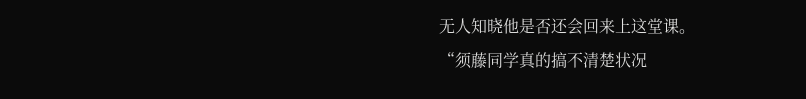无人知晓他是否还会回来上这堂课。
“须藤同学真的搞不清楚状况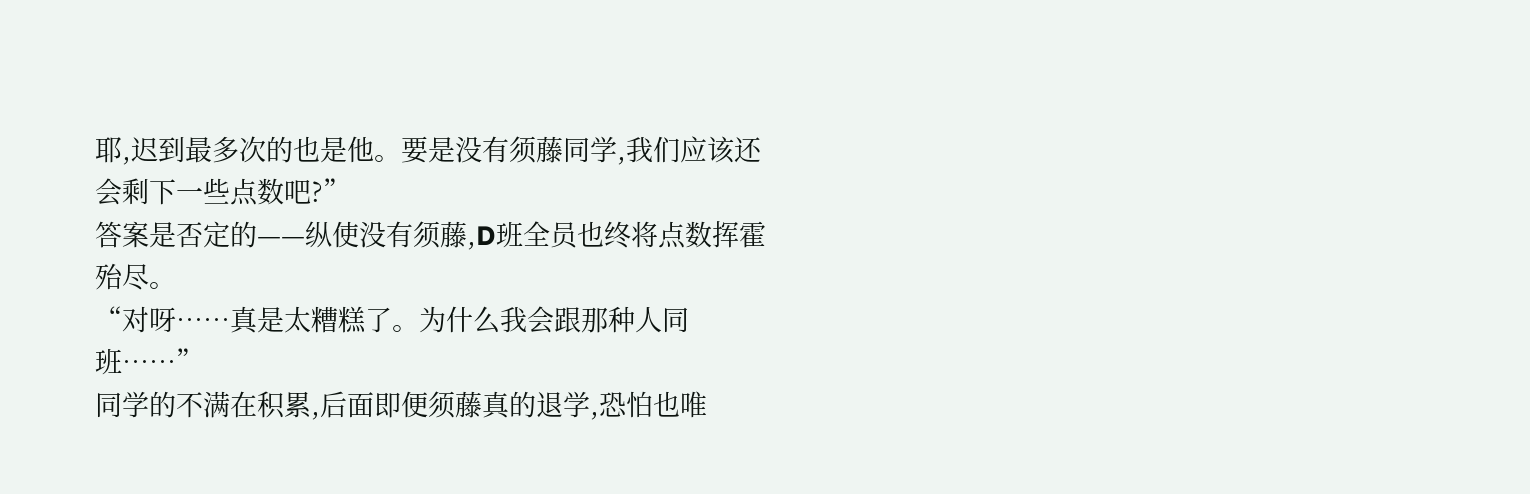耶,迟到最多次的也是他。要是没有须藤同学,我们应该还会剩下一些点数吧?”
答案是否定的——纵使没有须藤,D班全员也终将点数挥霍殆尽。
“对呀……真是太糟糕了。为什么我会跟那种人同班……”
同学的不满在积累,后面即便须藤真的退学,恐怕也唯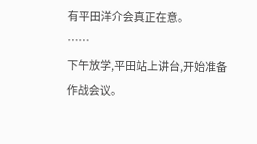有平田洋介会真正在意。
……
下午放学,平田站上讲台,开始准备作战会议。